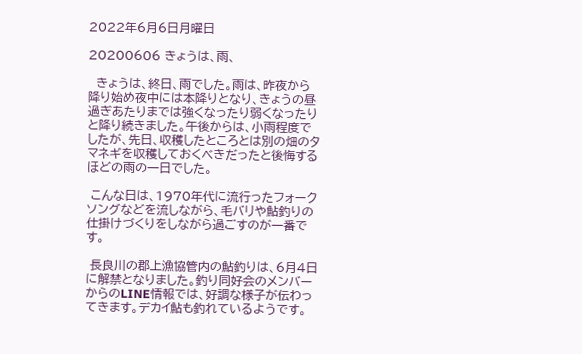2022年6月6日月曜日

20200606 きょうは、雨、

  きょうは、終日、雨でした。雨は、昨夜から降り始め夜中には本降りとなり、きょうの昼過ぎあたりまでは強くなったり弱くなったりと降り続きました。午後からは、小雨程度でしたが、先日、収穫したところとは別の畑のタマネギを収穫しておくべきだったと後悔するほどの雨の一日でした。

 こんな日は、1970年代に流行ったフォークソングなどを流しながら、毛バリや鮎釣りの仕掛けづくりをしながら過ごすのが一番です。

 長良川の郡上漁協管内の鮎釣りは、6月4日に解禁となりました。釣り同好会のメンバーからのLINE情報では、好調な様子が伝わってきます。デカイ鮎も釣れているようです。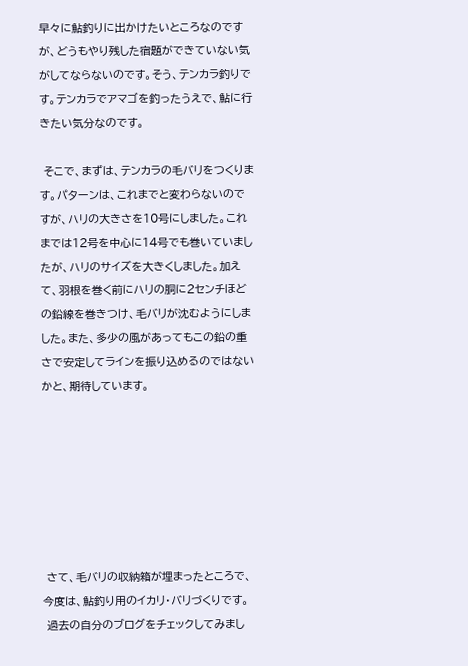早々に鮎釣りに出かけたいところなのですが、どうもやり残した宿題ができていない気がしてならないのです。そう、テンカラ釣りです。テンカラでアマゴを釣ったうえで、鮎に行きたい気分なのです。

 そこで、まずは、テンカラの毛バリをつくります。パターンは、これまでと変わらないのですが、ハリの大きさを10号にしました。これまでは12号を中心に14号でも巻いていましたが、ハリのサイズを大きくしました。加えて、羽根を巻く前にハリの胴に2センチほどの鉛線を巻きつけ、毛バリが沈むようにしました。また、多少の風があってもこの鉛の重さで安定してラインを振り込めるのではないかと、期待しています。







 さて、毛バリの収納箱が埋まったところで、今度は、鮎釣り用のイカリ・バリづくりです。
 過去の自分のブログをチェックしてみまし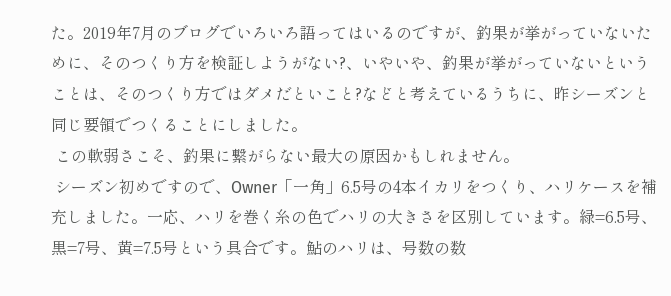た。2019年7月のブログでいろいろ語ってはいるのですが、釣果が挙がっていないために、そのつくり方を検証しようがない?、いやいや、釣果が挙がっていないということは、そのつくり方ではダメだといこと?などと考えているうちに、昨シーズンと同じ要領でつくることにしました。
 この軟弱さこそ、釣果に繋がらない最大の原因かもしれません。
 シーズン初めですので、Owner「一角」6.5号の4本イカリをつくり、ハリケースを補充しました。一応、ハリを巻く糸の色でハリの大きさを区別しています。緑=6.5号、黒=7号、黄=7.5号という具合です。鮎のハリは、号数の数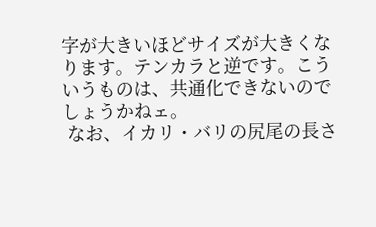字が大きいほどサイズが大きくなります。テンカラと逆です。こういうものは、共通化できないのでしょうかねェ。
 なお、イカリ・バリの尻尾の長さ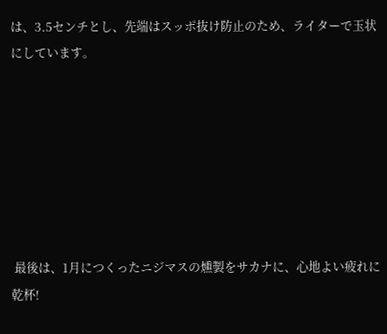は、3.5センチとし、先端はスッポ抜け防止のため、ライターで玉状にしています。







 最後は、1月につくったニジマスの燻製をサカナに、心地よい疲れに乾杯!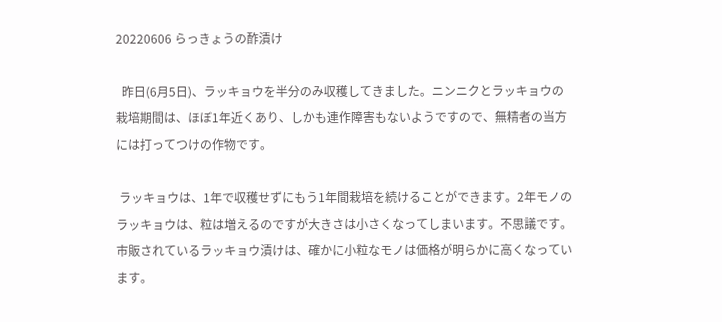20220606 らっきょうの酢漬け

  昨日(6月5日)、ラッキョウを半分のみ収穫してきました。ニンニクとラッキョウの栽培期間は、ほぼ1年近くあり、しかも連作障害もないようですので、無精者の当方には打ってつけの作物です。

 ラッキョウは、1年で収穫せずにもう1年間栽培を続けることができます。2年モノのラッキョウは、粒は増えるのですが大きさは小さくなってしまいます。不思議です。市販されているラッキョウ漬けは、確かに小粒なモノは価格が明らかに高くなっています。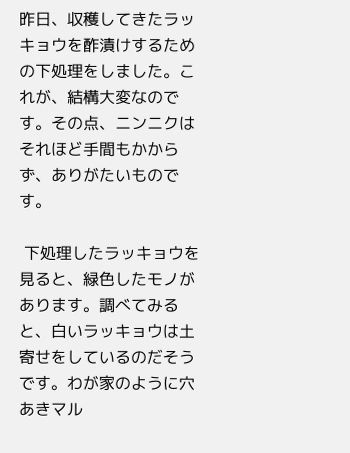昨日、収穫してきたラッキョウを酢漬けするための下処理をしました。これが、結構大変なのです。その点、ニンニクはそれほど手間もかからず、ありがたいものです。

 下処理したラッキョウを見ると、緑色したモノがあります。調べてみると、白いラッキョウは土寄せをしているのだそうです。わが家のように穴あきマル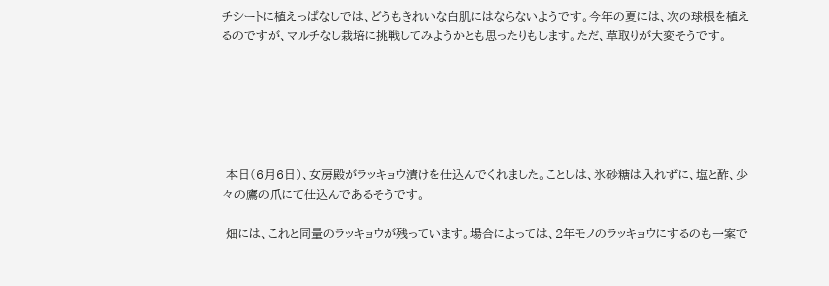チシートに植えっぱなしでは、どうもきれいな白肌にはならないようです。今年の夏には、次の球根を植えるのですが、マルチなし栽培に挑戦してみようかとも思ったりもします。ただ、草取りが大変そうです。






 本日(6月6日)、女房殿がラッキョウ漬けを仕込んでくれました。ことしは、氷砂糖は入れずに、塩と酢、少々の鷹の爪にて仕込んであるそうです。

 畑には、これと同量のラッキョウが残っています。場合によっては、2年モノのラッキョウにするのも一案で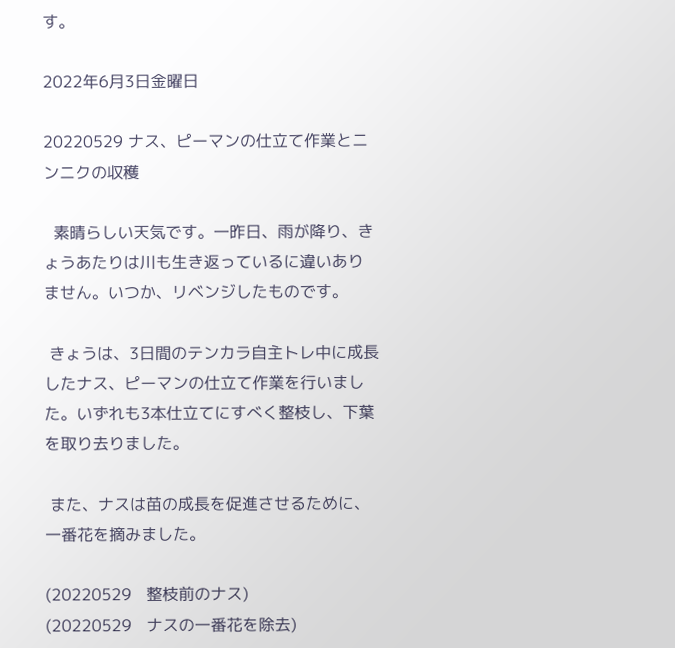す。

2022年6月3日金曜日

20220529 ナス、ピーマンの仕立て作業とニンニクの収穫

  素晴らしい天気です。一昨日、雨が降り、きょうあたりは川も生き返っているに違いありません。いつか、リベンジしたものです。

 きょうは、3日間のテンカラ自主トレ中に成長したナス、ピーマンの仕立て作業を行いました。いずれも3本仕立てにすべく整枝し、下葉を取り去りました。

 また、ナスは苗の成長を促進させるために、一番花を摘みました。

(20220529   整枝前のナス)
(20220529   ナスの一番花を除去)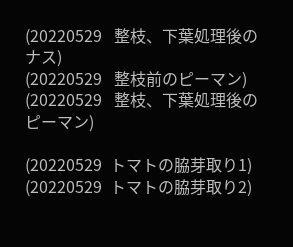(20220529   整枝、下葉処理後のナス)
(20220529   整枝前のピーマン)
(20220529   整枝、下葉処理後のピーマン)

(20220529  トマトの脇芽取り1)
(20220529  トマトの脇芽取り2)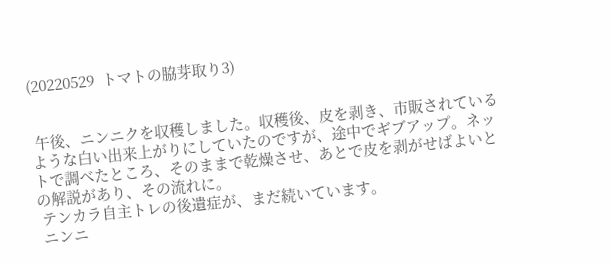(20220529  トマトの脇芽取り3)


 午後、ニンニクを収穫しました。収穫後、皮を剥き、市販されているような白い出来上がりにしていたのですが、途中でギブアップ。ネットで調べたところ、そのままで乾燥させ、あとで皮を剥がせばよいとの解説があり、その流れに。
 テンカラ自主トレの後遺症が、まだ続いています。
 ニンニ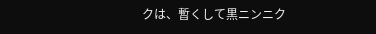クは、暫くして黒ニンニク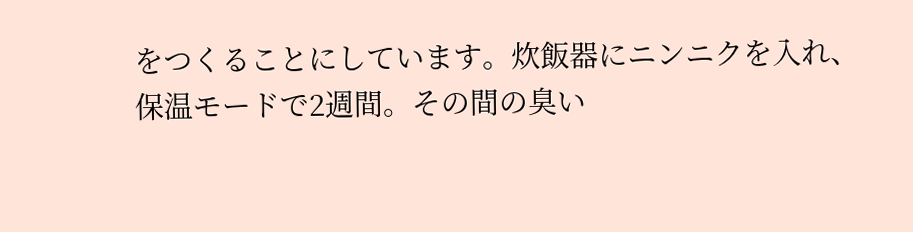をつくることにしています。炊飯器にニンニクを入れ、保温モードで2週間。その間の臭い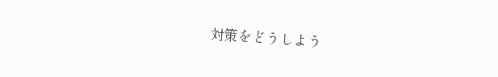対策をどうしよう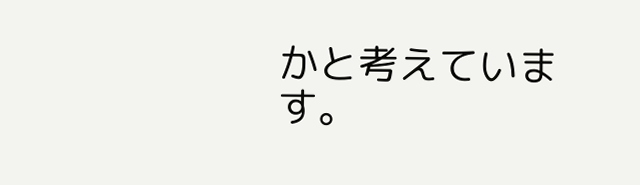かと考えています。